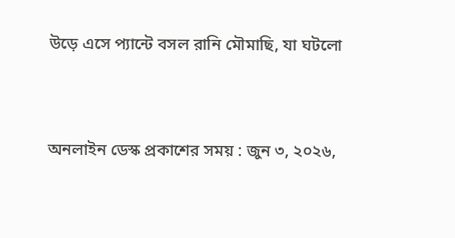উড়ে এসে প্যান্টে বসল রানি মৌমাছি, যা ঘটলো


অনলাইন ডেস্ক প্রকাশের সময় : জুন ৩, ২০২৬,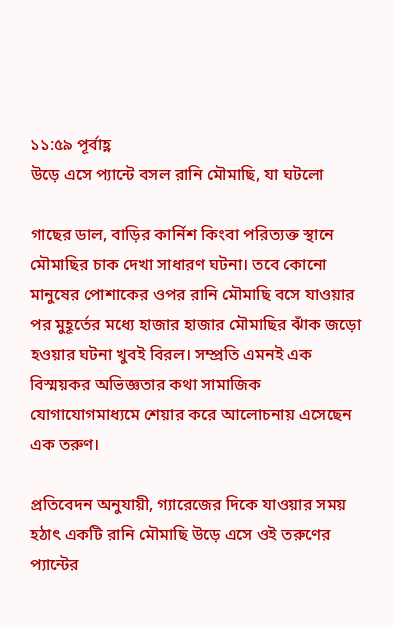১১:৫৯ পূর্বাহ্ণ
উড়ে এসে প্যান্টে বসল রানি মৌমাছি, যা ঘটলো

গাছের ডাল, বাড়ির কার্নিশ কিংবা পরিত্যক্ত স্থানে মৌমাছির চাক দেখা সাধারণ ঘটনা। তবে কোনো মানুষের পোশাকের ওপর রানি মৌমাছি বসে যাওয়ার পর মুহূর্তের মধ্যে হাজার হাজার মৌমাছির ঝাঁক জড়ো হওয়ার ঘটনা খুবই বিরল। সম্প্রতি এমনই এক বিস্ময়কর অভিজ্ঞতার কথা সামাজিক যোগাযোগমাধ্যমে শেয়ার করে আলোচনায় এসেছেন এক তরুণ।

প্রতিবেদন অনুযায়ী, গ্যারেজের দিকে যাওয়ার সময় হঠাৎ একটি রানি মৌমাছি উড়ে এসে ওই তরুণের প্যান্টের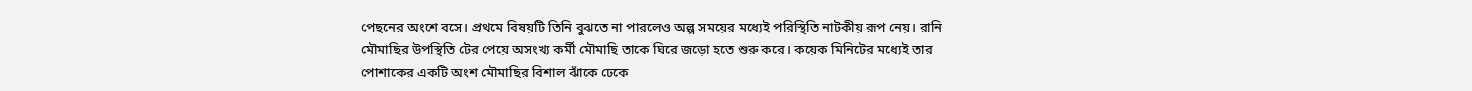পেছনের অংশে বসে। প্রথমে বিষয়টি তিনি বুঝতে না পারলেও অল্প সময়ের মধ্যেই পরিস্থিতি নাটকীয় রূপ নেয়। রানি মৌমাছির উপস্থিতি টের পেয়ে অসংখ্য কর্মী মৌমাছি তাকে ঘিরে জড়ো হতে শুরু করে। কয়েক মিনিটের মধ্যেই তার পোশাকের একটি অংশ মৌমাছির বিশাল ঝাঁকে ঢেকে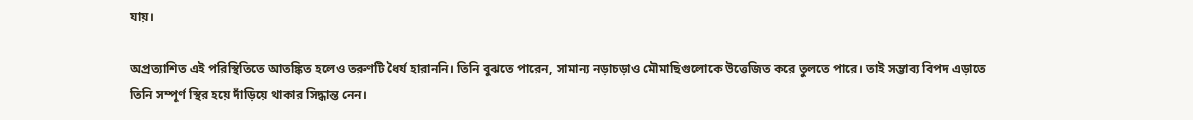যায়।

অপ্রত্যাশিত এই পরিস্থিতিতে আতঙ্কিত হলেও তরুণটি ধৈর্য হারাননি। তিনি বুঝতে পারেন, সামান্য নড়াচড়াও মৌমাছিগুলোকে উত্তেজিত করে তুলতে পারে। তাই সম্ভাব্য বিপদ এড়াতে তিনি সম্পূর্ণ স্থির হয়ে দাঁড়িয়ে থাকার সিদ্ধান্ত নেন।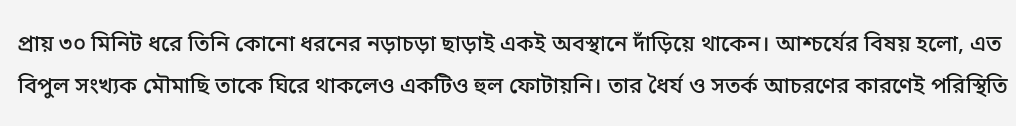প্রায় ৩০ মিনিট ধরে তিনি কোনো ধরনের নড়াচড়া ছাড়াই একই অবস্থানে দাঁড়িয়ে থাকেন। আশ্চর্যের বিষয় হলো, এত বিপুল সংখ্যক মৌমাছি তাকে ঘিরে থাকলেও একটিও হুল ফোটায়নি। তার ধৈর্য ও সতর্ক আচরণের কারণেই পরিস্থিতি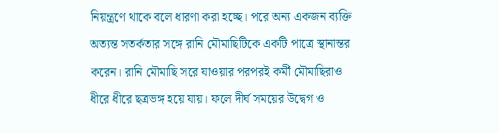নিয়ন্ত্রণে থাকে বলে ধারণা করা হচ্ছে। পরে অন্য একজন ব্যক্তি অত্যন্ত সতর্কতার সঙ্গে রানি মৌমাছিটিকে একটি পাত্রে স্থানান্তর করেন। রানি মৌমাছি সরে যাওয়ার পরপরই কর্মী মৌমাছিরাও ধীরে ধীরে ছত্রভঙ্গ হয়ে যায়। ফলে দীর্ঘ সময়ের উদ্বেগ ও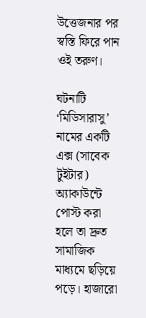উত্তেজনার পর স্বস্তি ফিরে পান ওই তরুণ।

ঘটনাটি ‘মিডিসারাসু’ নামের একটি এক্স (সাবেক টুইটার) অ্যাকাউন্টে পোস্ট করা হলে তা দ্রুত সামাজিক মাধ্যমে ছড়িয়ে পড়ে। হাজারো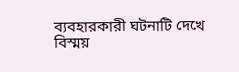ব্যবহারকারী ঘটনাটি দেখে বিস্ময়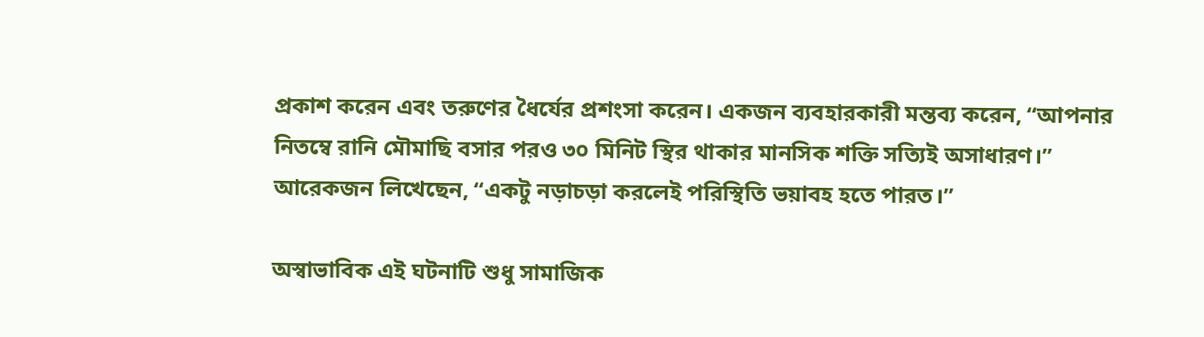প্রকাশ করেন এবং তরুণের ধৈর্যের প্রশংসা করেন। একজন ব্যবহারকারী মন্তব্য করেন, “আপনার নিতম্বে রানি মৌমাছি বসার পরও ৩০ মিনিট স্থির থাকার মানসিক শক্তি সত্যিই অসাধারণ।” আরেকজন লিখেছেন, “একটু নড়াচড়া করলেই পরিস্থিতি ভয়াবহ হতে পারত।”

অস্বাভাবিক এই ঘটনাটি শুধু সামাজিক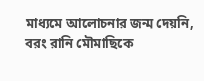মাধ্যমে আলোচনার জন্ম দেয়নি, বরং রানি মৌমাছিকে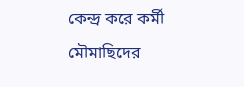কেন্দ্র করে কর্মী মৌমাছিদের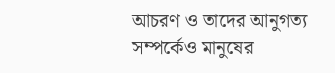আচরণ ও তাদের আনুগত্য সম্পর্কেও মানুষের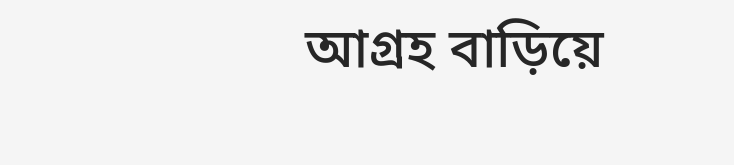আগ্রহ বাড়িয়ে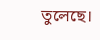তুলেছে।